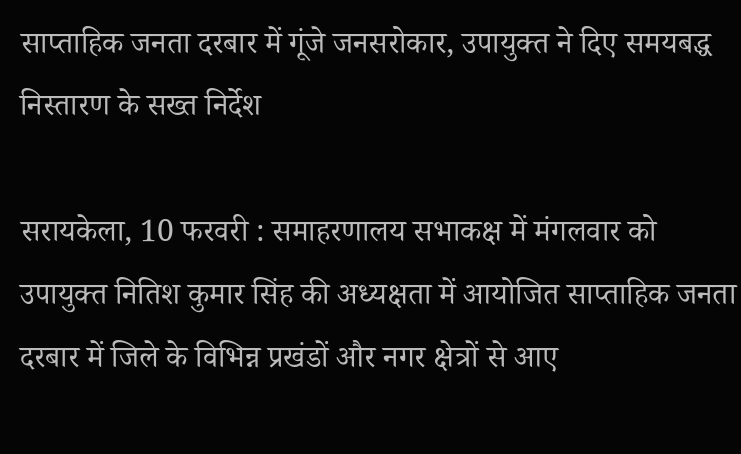साप्ताहिक जनता दरबार में गूंजे जनसरोकार, उपायुक्त ने दिए समयबद्ध निस्तारण के सख्त निर्देश

सरायकेला, 10 फरवरी : समाहरणालय सभाकक्ष में मंगलवार को उपायुक्त नितिश कुमार सिंह की अध्यक्षता में आयोजित साप्ताहिक जनता दरबार में जिले के विभिन्न प्रखंडों और नगर क्षेत्रों से आए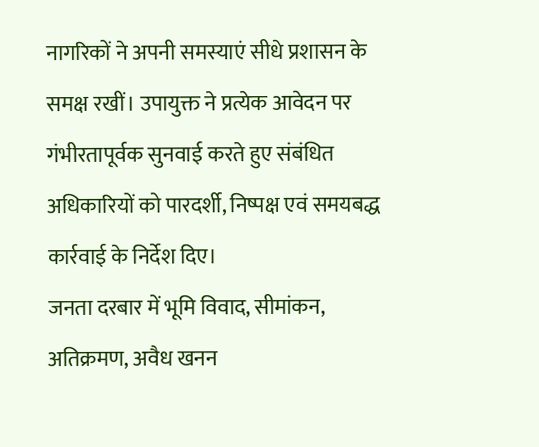नागरिकों ने अपनी समस्याएं सीधे प्रशासन के समक्ष रखीं। उपायुक्त ने प्रत्येक आवेदन पर गंभीरतापूर्वक सुनवाई करते हुए संबंधित अधिकारियों को पारदर्शी, निष्पक्ष एवं समयबद्ध कार्रवाई के निर्देश दिए।
जनता दरबार में भूमि विवाद, सीमांकन, अतिक्रमण, अवैध खनन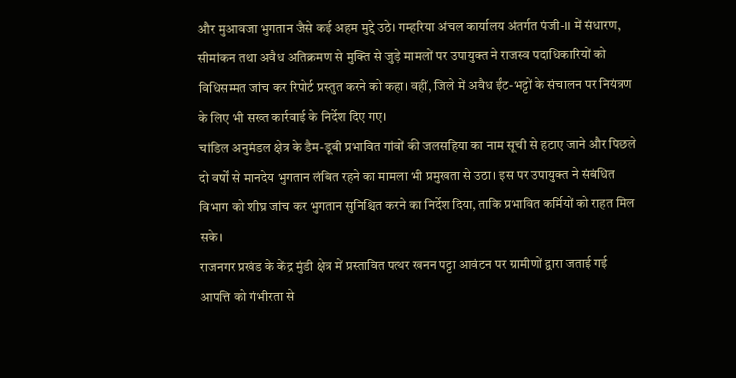और मुआवजा भुगतान जैसे कई अहम मुद्दे उठे। गम्हरिया अंचल कार्यालय अंतर्गत पंजी-II में संधारण, सीमांकन तथा अवैध अतिक्रमण से मुक्ति से जुड़े मामलों पर उपायुक्त ने राजस्व पदाधिकारियों को विधिसम्मत जांच कर रिपोर्ट प्रस्तुत करने को कहा। वहीं, जिले में अवैध ईंट-भट्टों के संचालन पर नियंत्रण के लिए भी सख्त कार्रवाई के निर्देश दिए गए।
चांडिल अनुमंडल क्षेत्र के डैम-डूबी प्रभावित गांवों की जलसहिया का नाम सूची से हटाए जाने और पिछले दो वर्षों से मानदेय भुगतान लंबित रहने का मामला भी प्रमुखता से उठा। इस पर उपायुक्त ने संबंधित विभाग को शीघ्र जांच कर भुगतान सुनिश्चित करने का निर्देश दिया, ताकि प्रभावित कर्मियों को राहत मिल सके।
राजनगर प्रखंड के केंद्र मुंडी क्षेत्र में प्रस्तावित पत्थर खनन पट्टा आवंटन पर ग्रामीणों द्वारा जताई गई आपत्ति को गंभीरता से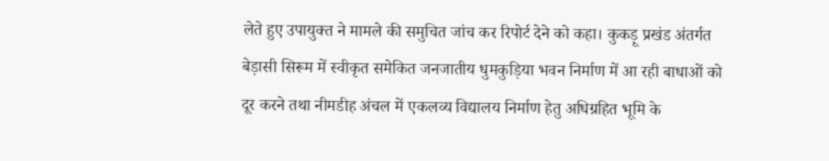लेते हुए उपायुक्त ने मामले की समुचित जांच कर रिपोर्ट देने को कहा। कुकड़ू प्रखंड अंतर्गत बेड़ासी सिरूम में स्वीकृत समेकित जनजातीय धुमकुड़िया भवन निर्माण में आ रही बाधाओं को दूर करने तथा नीमडीह अंचल में एकलव्य विद्यालय निर्माण हेतु अधिग्रहित भूमि के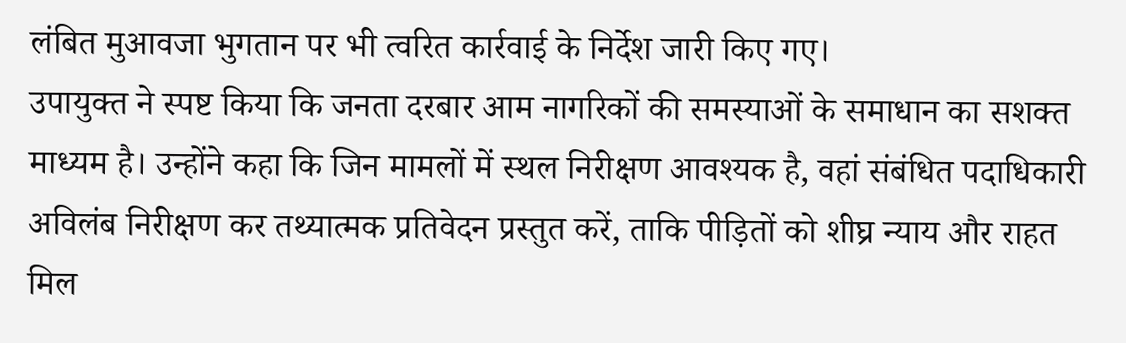लंबित मुआवजा भुगतान पर भी त्वरित कार्रवाई के निर्देश जारी किए गए।
उपायुक्त ने स्पष्ट किया कि जनता दरबार आम नागरिकों की समस्याओं के समाधान का सशक्त माध्यम है। उन्होंने कहा कि जिन मामलों में स्थल निरीक्षण आवश्यक है, वहां संबंधित पदाधिकारी अविलंब निरीक्षण कर तथ्यात्मक प्रतिवेदन प्रस्तुत करें, ताकि पीड़ितों को शीघ्र न्याय और राहत मिल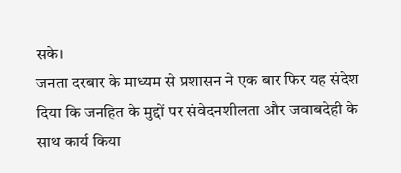सके।
जनता दरबार के माध्यम से प्रशासन ने एक बार फिर यह संदेश दिया कि जनहित के मुद्दों पर संवेदनशीलता और जवाबदेही के साथ कार्य किया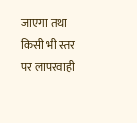जाएगा तथा किसी भी स्तर पर लापरवाही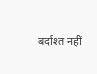बर्दाश्त नहीं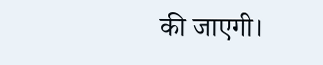की जाएगी।